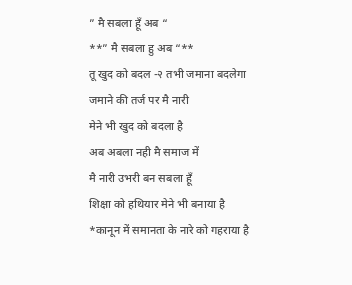” मै सबला हूँ अब “
**” मै सबला हु अब “**
तू खुद को बदल -२ तभी जमाना बदलेगा
जमाने की तर्ज पर मै नारी
मेने भी खुद को बदला है
अब अबला नही मै समाज में
मै नारी उभरी बन सबला हूँ
शिक्षा को हथियार मेने भी बनाया है
*कानून में समानता के नारे को गहराया है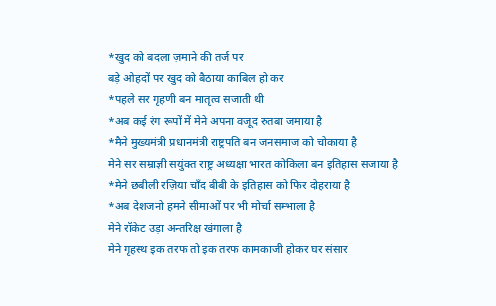*खुद को बदला ज़माने की तर्ज पर
बड़े ओहदों पर खुद को बैठाया काबिल हो कर
*पहले सर गृहणी बन मातृत्व सजाती थी
*अब कई रंग रूपों में मेने अपना वजूद रुतबा जमाया है
*मैने मुख्यमंत्री प्रधानमंत्री राष्ट्रपति बन जनसमाज को चोकाया है
मेने सर सम्राज्ञी सयुंक्त राष्ट्र अध्यक्षा भारत कोकिला बन इतिहास सजाया है
*मेने छबीली रज़िया चाँद बीबी के इतिहास को फिर दोहराया है
*अब देशजनो हमने सीमाओं पर भी मोर्चा सम्भाला है
मेने रॉकेट उड़ा अन्तरिक्ष खंगाला है
मेने गृहस्थ इक तरफ तो इक तरफ कामकाजी होकर घर संसार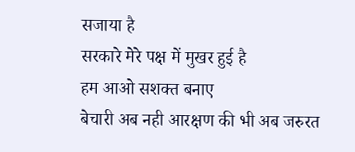सजाया है
सरकारे मेरे पक्ष में मुखर हुई है
हम आओ सशक्त बनाए
बेचारी अब नही आरक्षण की भी अब जरुरत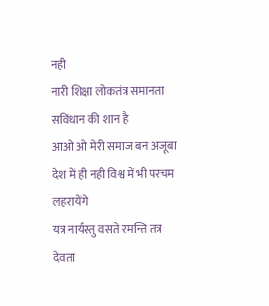नही
नारी शिक्षा लोकतंत्र समानता सविंधान की शान है
आओ ओ मेरी समाज बन अजूबा
देश में ही नही विश्व में भी परचम लहरायेंगे
यत्र नार्यस्तु वसते रमन्ति तत्र देवता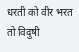धरती को वीर भरत तो विदुषी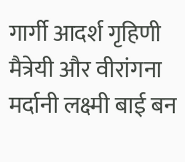गार्गी आदर्श गृहिणी मैत्रेयी और वीरांगना मर्दानी लक्ष्मी बाई बन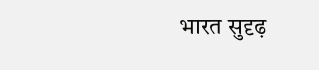भारत सुदृढ़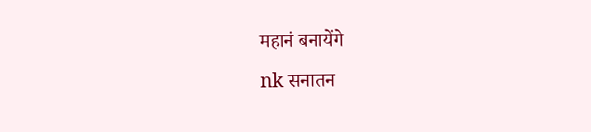महानं बनायेंगे
nk सनातन